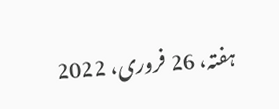ہفتہ، 26 فروری، 2022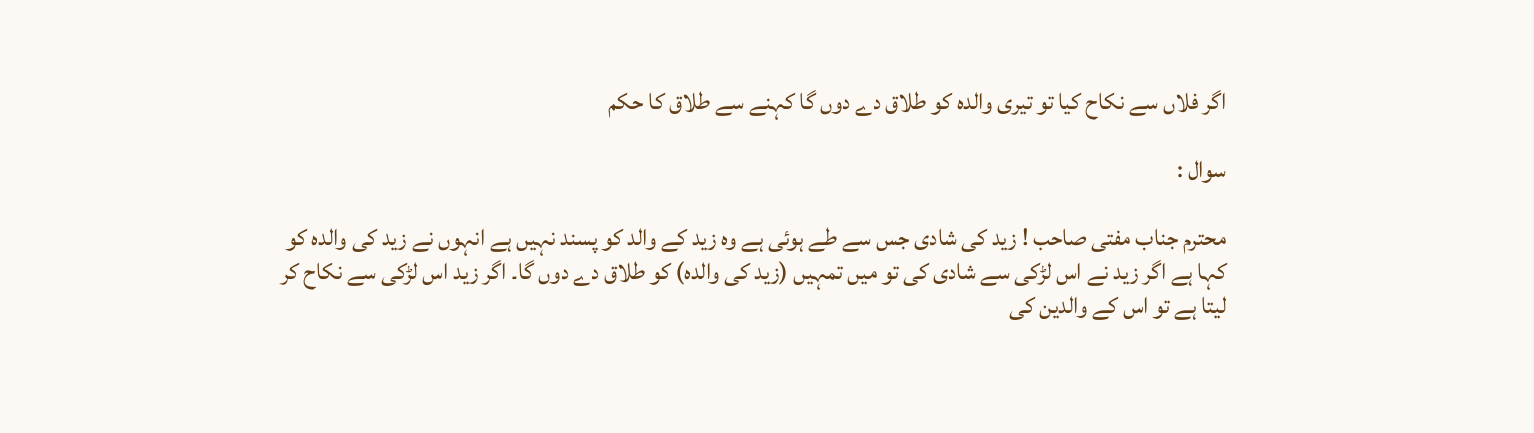اگر فلاں سے نکاح کیا تو تیری والدہ کو طلاق دے دوں گا کہنے سے طلاق کا حکم

سوال :

محترم جناب مفتی صاحب ! زید کی شادی جس سے طے ہوئی ہے وہ زید کے والد کو پسند نہیں ہے انہوں نے زید کی والدہ کو کہا ہے اگر زید نے اس لڑکی سے شادی کی تو میں تمہیں (زید کی والدہ) کو طلاق دے دوں گا۔ اگر زید اس لڑکی سے نکاح کر لیتا ہے تو اس کے والدین کی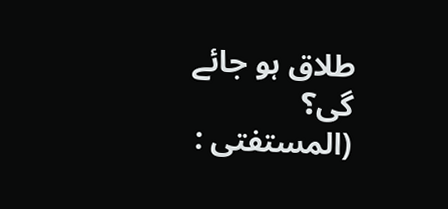طلاق ہو جائے گی؟
(المستفتی :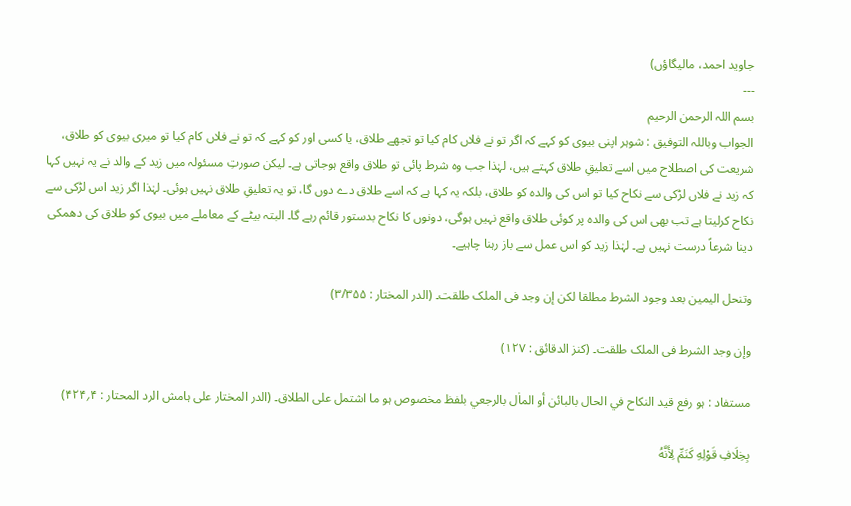جاوید احمد، مالیگاؤں)
---
بسم اللہ الرحمن الرحیم
الجواب وباللہ التوفيق : شوہر اپنی بیوی کو کہے کہ اگر تو نے فلاں کام کیا تو تجھے طلاق، یا کسی اور کو کہے کہ تو نے فلاں کام کیا تو میری بیوی کو طلاق، شریعت کی اصطلاح میں اسے تعلیقِ طلاق کہتے ہیں، لہٰذا جب وہ شرط پائی تو طلاق واقع ہوجاتی ہے۔ لیکن صورتِ مسئولہ میں زید کے والد نے یہ نہیں کہا کہ زید نے فلاں لڑکی سے نکاح کیا تو اس کی والدہ کو طلاق، بلکہ یہ کہا ہے کہ اسے طلاق دے دوں گا، تو یہ تعلیقِ طلاق نہیں ہوئی۔ لہٰذا اگر زید اس لڑکی سے نکاح کرلیتا ہے تب بھی اس کی والدہ پر کوئی طلاق واقع نہیں ہوگی، دونوں کا نکاح بدستور قائم رہے گا۔ البتہ بیٹے کے معاملے میں بیوی کو طلاق کی دھمکی دینا شرعاً درست نہیں ہے۔ لہٰذا زید کو اس عمل سے باز رہنا چاہیے۔

وتنحل الیمین بعد وجود الشرط مطلقا لکن إن وجد فی الملک طلقت۔ (الدر المختار : ۳/۳۵۵)

وإن وجد الشرط فی الملک طلقت۔ (کنز الدقائق : ۱۲۷)

مستفاد : ہو رفع قید النکاح في الحال بالبائن أو الماٰل بالرجعي بلفظ مخصوص ہو ما اشتمل علی الطلاق۔ (الدر المختار علی ہامش الرد المحتار : ۴؍۴۲۴)

بِخِلَافِ قَوْلِهِ كَنَمِّ لِأَنَّهُ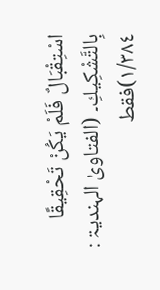اسْتِقْبَالٌ فَلَمْ يَكُنْ تَحْقِيقًا بِالتَّشْكِيكِ۔ (الفتاویٰ الہندیۃ : ١/٣٨٤)فقط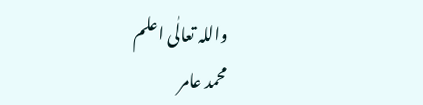واللہ تعالٰی اعلم
محمد عامر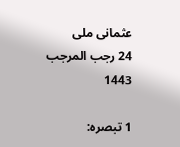عثمانی ملی
24 رجب المرجب 1443

1 تبصرہ: